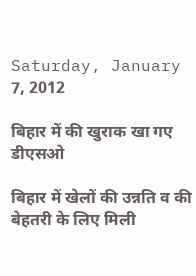Saturday, January 7, 2012

बिहार में की खुराक खा गए डीएसओ

बिहार में खेलों की उन्नति व की बेहतरी के लिए मिली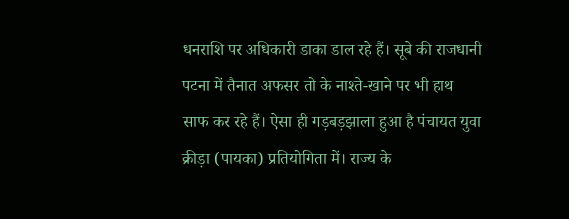धनराशि पर अधिकारी डाका डाल रहे हैं। सूबे की राजधानी पटना में तैनात अफसर तो के नाश्ते-खाने पर भी हाथ साफ कर रहे हैं। ऐसा ही गड़बड़झाला हुआ है पंचायत युवा क्रीड़ा (पायका) प्रतियोगिता में। राज्य के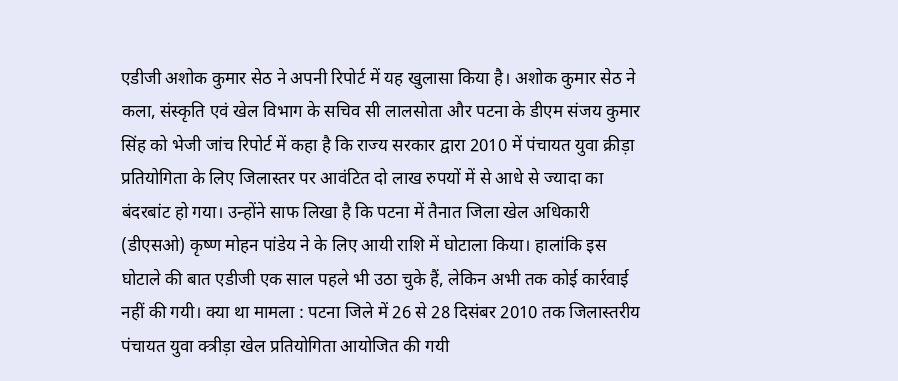एडीजी अशोक कुमार सेठ ने अपनी रिपोर्ट में यह खुलासा किया है। अशोक कुमार सेठ ने कला, संस्कृति एवं खेल विभाग के सचिव सी लालसोता और पटना के डीएम संजय कुमार सिंह को भेजी जांच रिपोर्ट में कहा है कि राज्य सरकार द्वारा 2010 में पंचायत युवा क्रीड़ा प्रतियोगिता के लिए जिलास्तर पर आवंटित दो लाख रुपयों में से आधे से ज्यादा का बंदरबांट हो गया। उन्होंने साफ लिखा है कि पटना में तैनात जिला खेल अधिकारी (डीएसओ) कृष्ण मोहन पांडेय ने के लिए आयी राशि में घोटाला किया। हालांकि इस घोटाले की बात एडीजी एक साल पहले भी उठा चुके हैं, लेकिन अभी तक कोई कार्रवाई नहीं की गयी। क्या था मामला : पटना जिले में 26 से 28 दिसंबर 2010 तक जिलास्तरीय पंचायत युवा क्त्रीड़ा खेल प्रतियोगिता आयोजित की गयी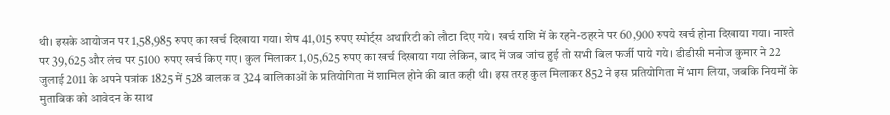थी। इसके आयोजन पर 1,58,985 रुपए का खर्च दिखाया गया। शेष 41,015 रुपए स्पोर्ट्स अथारिटी को लौटा दिए गये। खर्च राशि में के रहने-ठहरने पर 60,900 रुपये खर्च होना दिखाया गया। नाश्ते पर 39,625 और लंच पर 5100 रुपए खर्च किए गए। कुल मिलाकर 1,05,625 रुपए का खर्च दिखाया गया लेकिन, बाद में जब जांच हुई तो सभी बिल फर्जी पाये गये। डीडीसी मनोज कुमार ने 22 जुलाई 2011 के अपने पत्रांक 1825 में 528 बालक व 324 बालिकाओं के प्रतियोगिता में शामिल होने की बात कही थी। इस तरह कुल मिलाकर 852 ने इस प्रतियोगिता में भाग लिया, जबकि नियमों के मुताबिक को आवेदन के साथ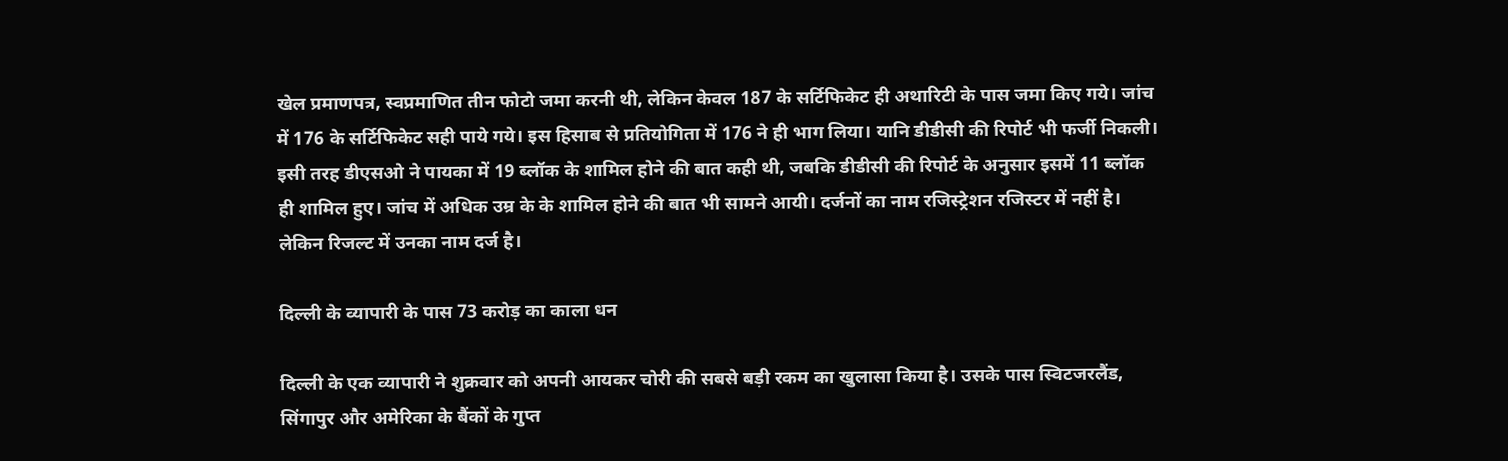खेल प्रमाणपत्र, स्वप्रमाणित तीन फोटो जमा करनी थी, लेकिन केवल 187 के सर्टिफिकेट ही अथारिटी के पास जमा किए गये। जांच में 176 के सर्टिफिकेट सही पाये गये। इस हिसाब से प्रतियोगिता में 176 ने ही भाग लिया। यानि डीडीसी की रिपोर्ट भी फर्जी निकली। इसी तरह डीएसओ ने पायका में 19 ब्लॉक के शामिल होने की बात कही थी, जबकि डीडीसी की रिपोर्ट के अनुसार इसमें 11 ब्लॉक ही शामिल हुए। जांच में अधिक उम्र के के शामिल होने की बात भी सामने आयी। दर्जनों का नाम रजिस्ट्रेशन रजिस्टर में नहीं है। लेकिन रिजल्ट में उनका नाम दर्ज है।

दिल्ली के व्यापारी के पास 73 करोड़ का काला धन

दिल्ली के एक व्यापारी ने शुक्रवार को अपनी आयकर चोरी की सबसे बड़ी रकम का खुलासा किया है। उसके पास स्विटजरलैंड, सिंगापुर और अमेरिका के बैंकों के गुप्त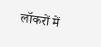लॉकरों में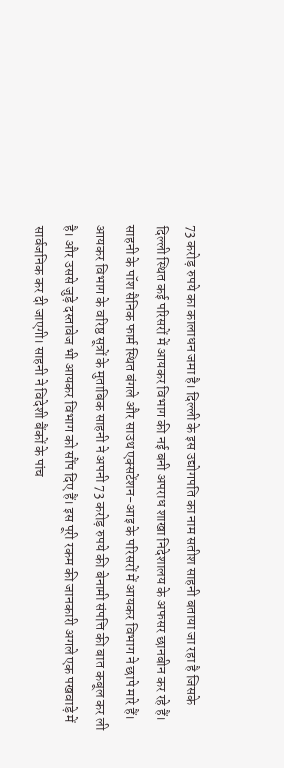73 करोड़ रुपये का कालाधन जमा है। दिल्ली के इस उद्योगपति का नाम सतीश साहनी बताया जा रहा है जिसके दिल्ली स्थित कई परिसरों में आयकर विभाग की नई बनी अपराध शाखा निदेशालय के अफसर छानबीन कर रहे हैं। साहनी के पॉश सैनिक फार्म स्थित बंगले और साउथ एक्सटेंशन-आइ के परिसरों में आयकर विभाग ने छापे मारे हैं। आयकर विभाग के वरिष्ठ सूत्रों के मुताबिक साहनी ने अपनी 73 करोड़ रुपये की बेनामी संपत्ति की बात कबूल कर ली है। और उससे जुड़े दस्तावेज भी आयकर विभाग को सौंप दिए हैं। इस पूरी रकम की जानकारी अगले एक पखवाड़े में सार्वजनिक कर दी जाएगी। साहनी ने विदेशी बैंकों के पांच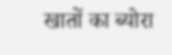खातों का ब्योरा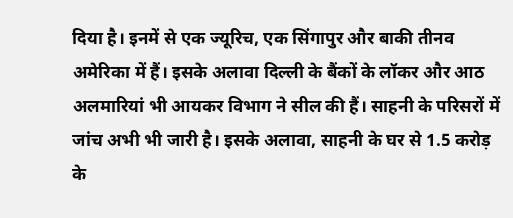दिया है। इनमें से एक ज्यूरिच, एक सिंगापुर और बाकी तीनव अमेरिका में हैं। इसके अलावा दिल्ली के बैंकों के लॉकर और आठ अलमारियां भी आयकर विभाग ने सील की हैं। साहनी के परिसरों में जांच अभी भी जारी है। इसके अलावा, साहनी के घर से 1.5 करोड़ के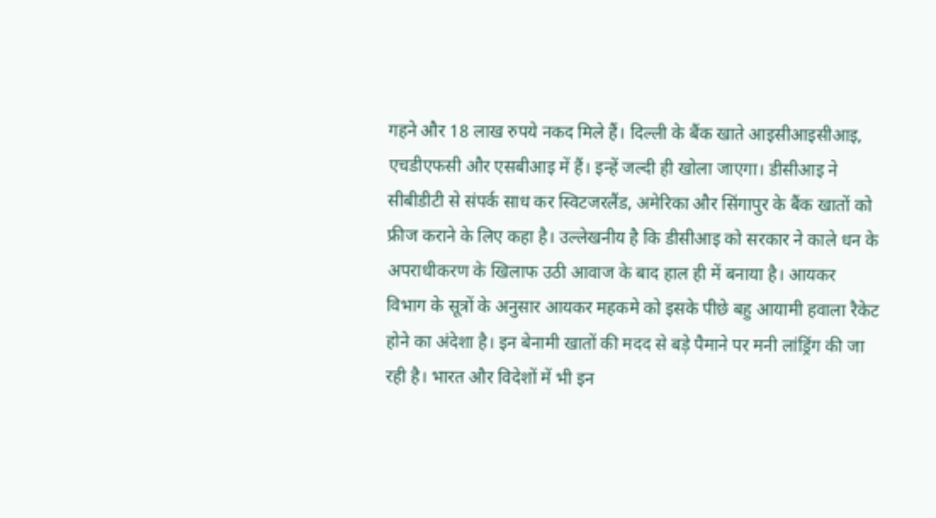गहने और 18 लाख रुपये नकद मिले हैं। दिल्ली के बैंक खाते आइसीआइसीआइ, एचडीएफसी और एसबीआइ में हैं। इन्हें जल्दी ही खोला जाएगा। डीसीआइ ने सीबीडीटी से संपर्क साध कर स्विटजरलैंड, अमेरिका और सिंगापुर के बैंक खातों को फ्रीज कराने के लिए कहा है। उल्लेखनीय है कि डीसीआइ को सरकार ने काले धन के अपराधीकरण के खिलाफ उठी आवाज के बाद हाल ही में बनाया है। आयकर विभाग के सूत्रों के अनुसार आयकर महकमे को इसके पीछे बहु आयामी हवाला रैकेट होने का अंदेशा है। इन बेनामी खातों की मदद से बड़े पैमाने पर मनी लांड्रिंग की जा रही है। भारत और विदेशों में भी इन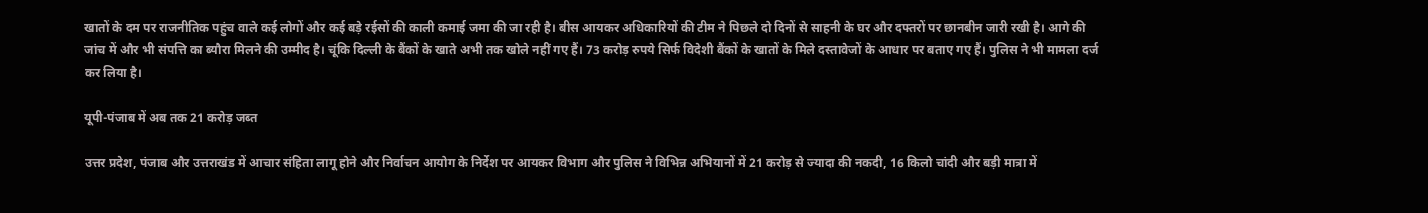खातों के दम पर राजनीतिक पहुंच वाले कई लोगों और कई बड़े रईसों की काली कमाई जमा की जा रही है। बीस आयकर अधिकारियों की टीम ने पिछले दो दिनों से साहनी के घर और दफ्तरों पर छानबीन जारी रखी है। आगे की जांच में और भी संपत्ति का ब्यौरा मिलने की उम्मीद है। चूंकि दिल्ली के बैंकों के खाते अभी तक खोले नहीं गए हैं। 73 करोड़ रुपये सिर्फ विदेशी बैंकों के खातों के मिले दस्तावेजों के आधार पर बताए गए हैं। पुलिस ने भी मामला दर्ज कर लिया है।

यूपी-पंजाब में अब तक 21 करोड़ जब्त

उत्तर प्रदेश, पंजाब और उत्तराखंड में आचार संहिता लागू होने और निर्वाचन आयोग के निर्देश पर आयकर विभाग और पुलिस ने विभिन्न अभियानों में 21 करोड़ से ज्यादा की नकदी, 16 किलो चांदी और बड़ी मात्रा में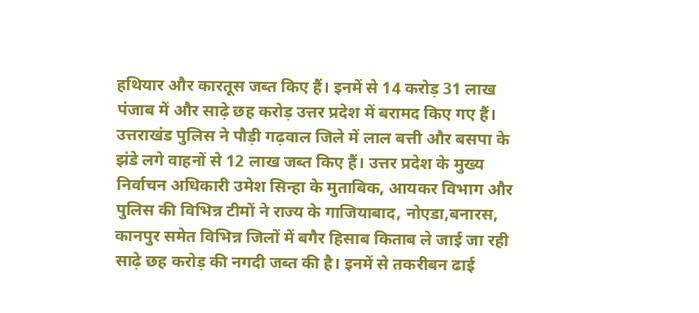हथियार और कारतूस जब्त किए हैं। इनमें से 14 करोड़ 31 लाख पंजाब में और साढ़े छह करोड़ उत्तर प्रदेश में बरामद किए गए हैं। उत्तराखंड पुलिस ने पौड़ी गढ़वाल जिले में लाल बत्ती और बसपा के झंडे लगे वाहनों से 12 लाख जब्त किए हैं। उत्तर प्रदेश के मुख्य निर्वाचन अधिकारी उमेश सिन्हा के मुताबिक, आयकर विभाग और पुलिस की विभिन्न टीमों ने राज्य के गाजियाबाद, नोएडा,बनारस, कानपुर समेत विभिन्न जिलों में बगैर हिसाब किताब ले जाई जा रही साढ़े छह करोड़ की नगदी जब्त की है। इनमें से तकरीबन ढाई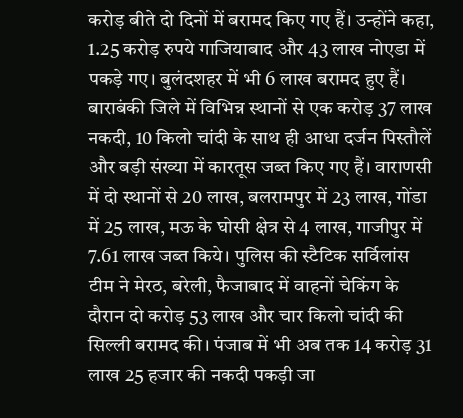करोड़ बीते दो दिनों में बरामद किए गए हैं। उन्होंने कहा, 1.25 करोड़ रुपये गाजियाबाद और 43 लाख नोएडा में पकड़े गए। बुलंदशहर में भी 6 लाख बरामद हुए हैं। बाराबंकी जिले में विभिन्न स्थानों से एक करोड़ 37 लाख नकदी, 10 किलो चांदी के साथ ही आधा दर्जन पिस्तौलें और बड़ी संख्या में कारतूस जब्त किए गए हैं। वाराणसी में दो स्थानों से 20 लाख, बलरामपुर में 23 लाख, गोंडा में 25 लाख, मऊ के घोसी क्षेत्र से 4 लाख, गाजीपुर में 7.61 लाख जब्त किये। पुलिस की स्टैटिक सर्विलांस टीम ने मेरठ, बरेली, फैजाबाद में वाहनों चेकिंग के दौरान दो करोड़ 53 लाख और चार किलो चांदी की सिल्ली बरामद की। पंजाब में भी अब तक 14 करोड़ 31 लाख 25 हजार की नकदी पकड़ी जा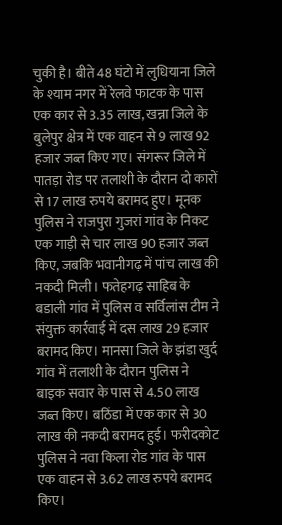चुकी है। बीते 48 घंटो में लुधियाना जिले के श्याम नगर में रेलवे फाटक के पास एक कार से 3.35 लाख, खन्ना जिले के बुलेपुर क्षेत्र में एक वाहन से 9 लाख 92 हजार जब्त किए गए। संगरूर जिले में पातड़ा रोड पर तलाशी के दौरान दो कारों से 17 लाख रुपये बरामद हुए। मूनक पुलिस ने राजपुरा गुजरां गांव के निकट एक गाड़ी से चार लाख 90 हजार जब्त किए, जबकि भवानीगढ़ में पांच लाख की नकदी मिली। फतेहगढ़ साहिब के बडाली गांव में पुलिस व सर्विलांस टीम ने संयुक्त कार्रवाई में दस लाख 29 हजार बरामद किए। मानसा जिले के झंडा खुर्द गांव में तलाशी के दौरान पुलिस ने बाइक सवार के पास से 4.50 लाख जब्त किए। बठिंडा में एक कार से 30 लाख की नकदी बरामद हुई। फरीदकोट पुलिस ने नवा किला रोड गांव के पास एक वाहन से 3.62 लाख रुपये बरामद किए।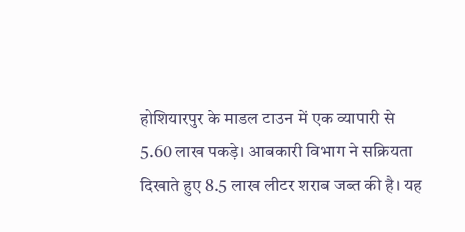होशियारपुर के माडल टाउन में एक व्यापारी से 5.60 लाख पकड़े। आबकारी विभाग ने सक्रियता दिखाते हुए 8.5 लाख लीटर शराब जब्त की है। यह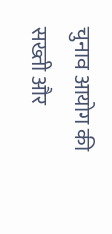चुनाव आयोग की सख्ती और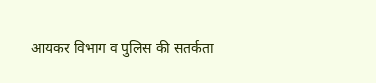आयकर विभाग व पुलिस की सतर्कता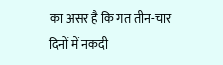का असर है कि गत तीन-चार दिनों में नकदी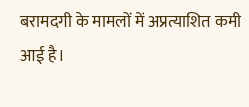बरामदगी के मामलों में अप्रत्याशित कमी आई है।